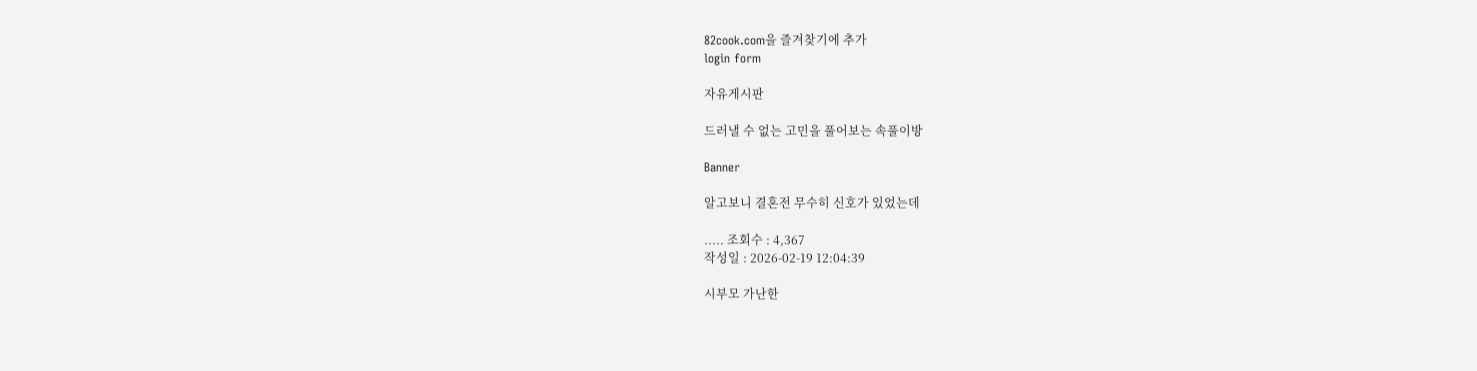82cook.com을 즐겨찾기에 추가
login form

자유게시판

드러낼 수 없는 고민을 풀어보는 속풀이방

Banner

알고보니 결혼전 무수히 신호가 있었는데

..... 조회수 : 4,367
작성일 : 2026-02-19 12:04:39

시부모 가난한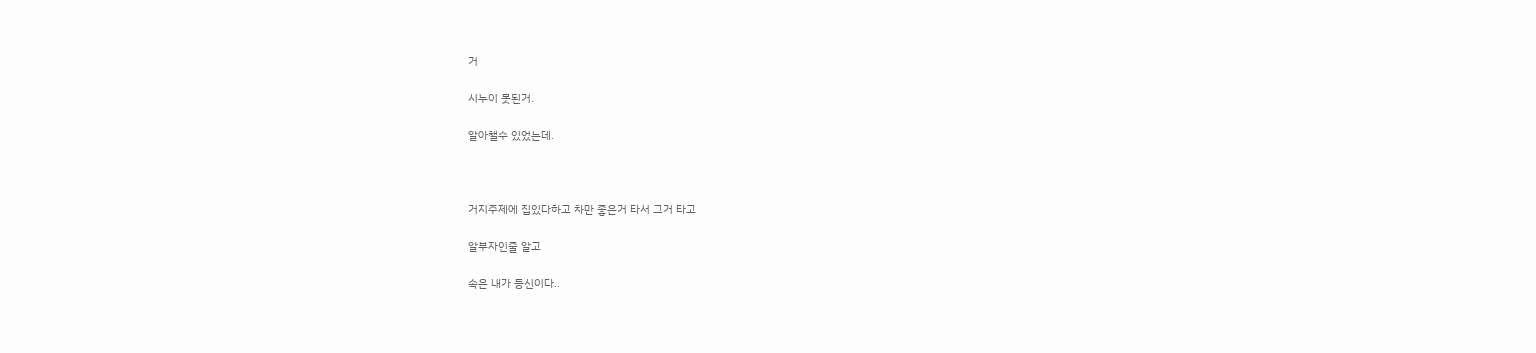거

시누이 못된거.

알아챌수 있었는데.



거지주제에 집있다하고 차만 좋은거 타서 그거 타고

알부자인줄 알고

속은 내가 등신이다..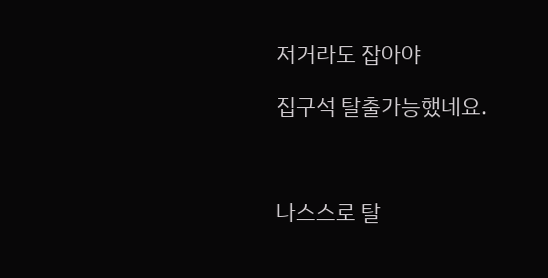저거라도 잡아야

집구석 탈출가능했네요.



나스스로 탈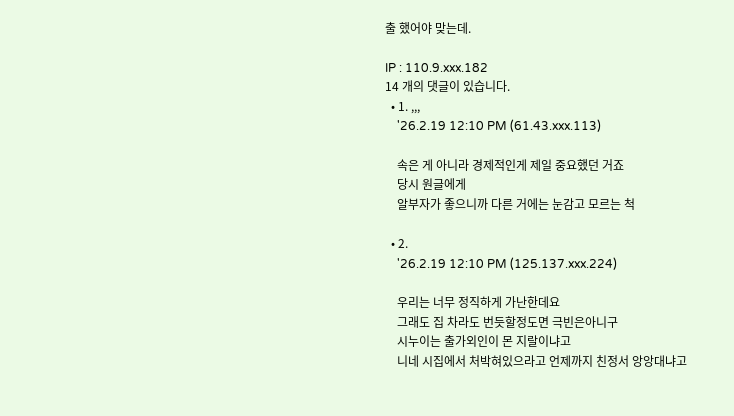출 했어야 맞는데.

IP : 110.9.xxx.182
14 개의 댓글이 있습니다.
  • 1. ,,,
    '26.2.19 12:10 PM (61.43.xxx.113)

    속은 게 아니라 경제적인게 제일 중요했던 거죠
    당시 원글에게
    알부자가 좋으니까 다른 거에는 눈감고 모르는 척

  • 2.
    '26.2.19 12:10 PM (125.137.xxx.224)

    우리는 너무 정직하게 가난한데요
    그래도 집 차라도 번듯할정도면 극빈은아니구
    시누이는 출가외인이 몬 지랄이냐고
    니네 시집에서 처박혀있으라고 언제까지 친정서 앙앙대냐고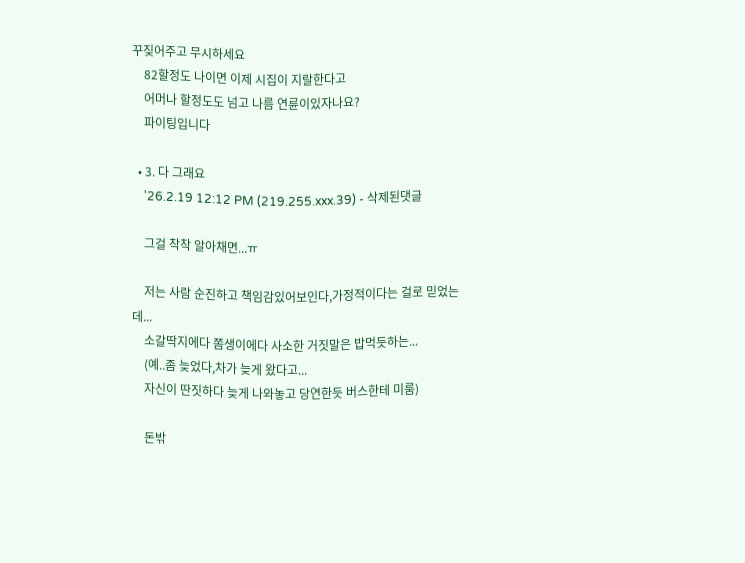꾸짖어주고 무시하세요
    82할정도 나이면 이제 시집이 지랄한다고
    어머나 할정도도 넘고 나름 연륜이있자나요?
    파이팅입니다

  • 3. 다 그래요
    '26.2.19 12:12 PM (219.255.xxx.39) - 삭제된댓글

    그걸 착착 알아채면...ㅠ

    저는 사람 순진하고 책임감있어보인다,가정적이다는 걸로 믿었는데...
    소갈딱지에다 쫌생이에다 사소한 거짓말은 밥먹듯하는...
    (예..좀 늦었다,차가 늦게 왔다고...
    자신이 딴짓하다 늦게 나와놓고 당연한듯 버스한테 미룸)

    돈밖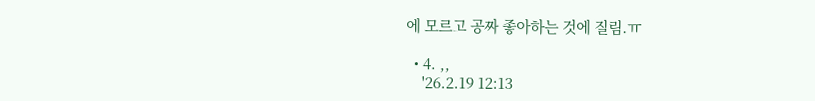에 모르고 공짜 좋아하는 것에 질림.ㅠ

  • 4. ,,
    '26.2.19 12:13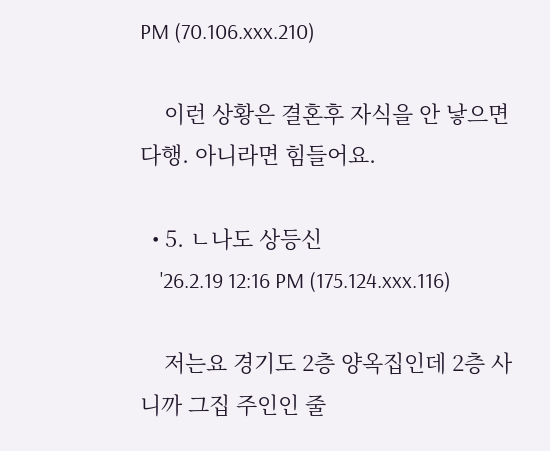PM (70.106.xxx.210)

    이런 상황은 결혼후 자식을 안 낳으면 다행. 아니라면 힘들어요.

  • 5. ㄴ나도 상등신
    '26.2.19 12:16 PM (175.124.xxx.116)

    저는요 경기도 2층 양옥집인데 2층 사니까 그집 주인인 줄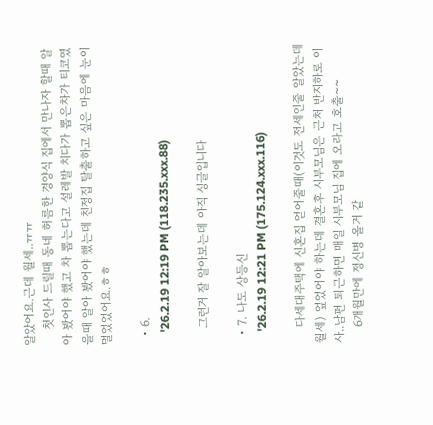알았어요.근데 월세..ㅠㅠ
    첫인사 드릴때 동네 허름한 경양식 집에서 만나자 할때 알아 봤어야 했고 차 뽑는다고 설레발 치다가 뽑은차가 티코였을때 알아 봤어야 했는데 친정집 탈출하고 싶은 마음에 눈이 멀었었어요.ㅎㅎ

  • 6.
    '26.2.19 12:19 PM (118.235.xxx.88)

    그런거 잘 알아보는데 아직 싱글입니다

  • 7. 나도 상등신
    '26.2.19 12:21 PM (175.124.xxx.116)

    다세대주택에 신혼집 얻어줄때(이것도 전세인줄 알았는데 월세) 엎었어야 하는데 결혼후 시부모님은 근처 반지하로 이사..남펀 퇴근하면 매일 시부모님 집에 오라고 호출~~
    6개월만에 정신병 올거 같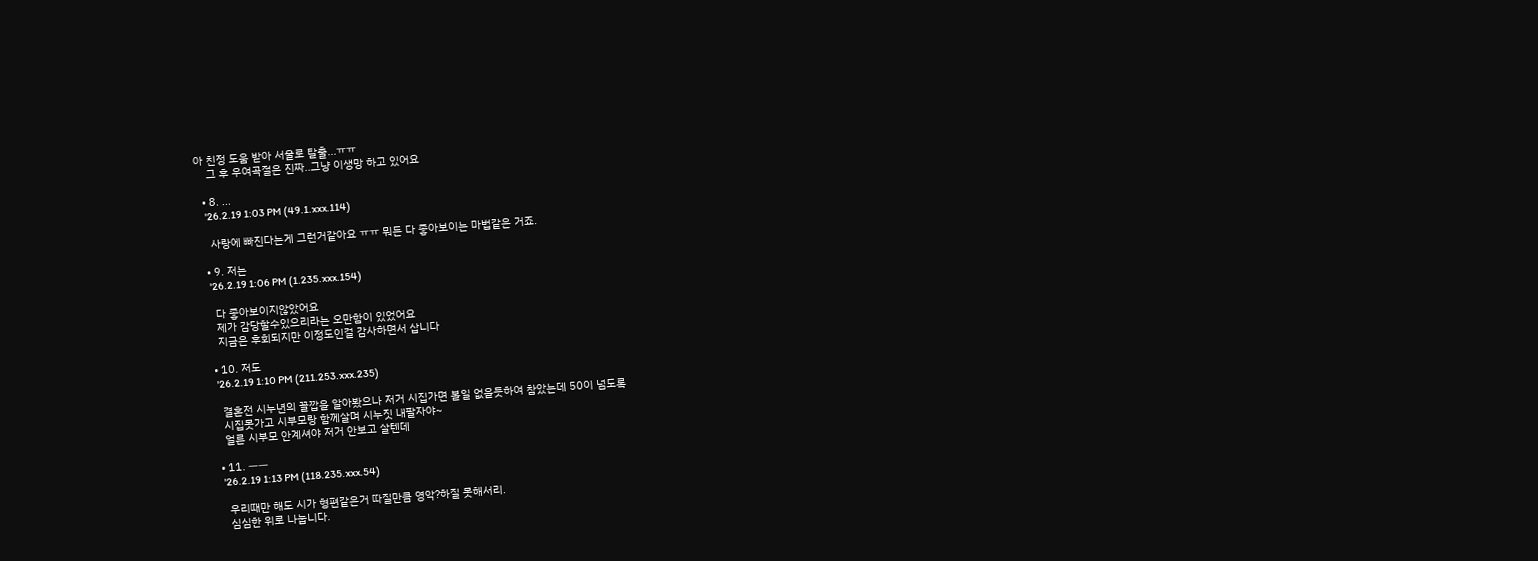아 친정 도움 받아 서울로 탈출...ㅠㅠ
    그 후 우여곡절은 진짜..그냥 이생망 하고 있어요

  • 8. ...
    '26.2.19 1:03 PM (49.1.xxx.114)

    사랑에 빠진다는게 그런거같아요 ㅠㅠ 뭐든 다 좋아보이는 마법같은 거죠.

  • 9. 저는
    '26.2.19 1:06 PM (1.235.xxx.154)

    다 좋아보이지않았어요
    제가 감당할수있으리라는 오만함이 있었어요
    지금은 후회되지만 이정도인걸 감사하면서 삽니다

  • 10. 저도
    '26.2.19 1:10 PM (211.253.xxx.235)

    결혼전 시누년의 꼴깝을 알아봤으나 저거 시집가면 볼일 없을듯하여 참았는데 50이 넘도록
    시집못가고 시부모랑 함께살며 시누짓 내팔자야~
    얼른 시부모 안계셔야 저거 안보고 살텐데

  • 11. ㅡㅡ
    '26.2.19 1:13 PM (118.235.xxx.54)

    우리때만 해도 시가 형편같은거 따질만큼 영악?하질 못해서리.
    심심한 위로 나눕니다.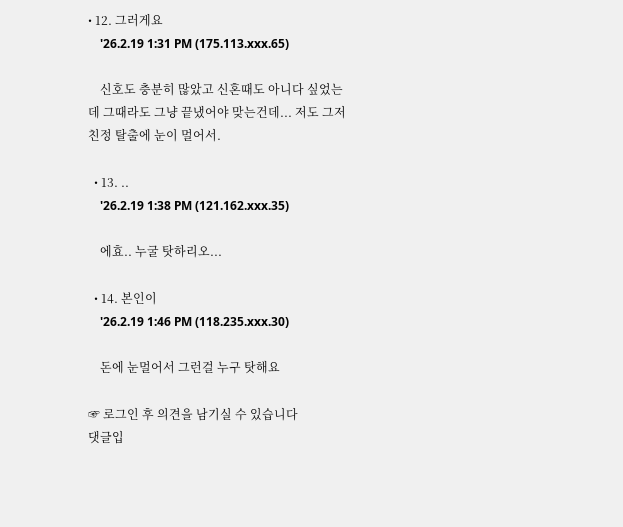• 12. 그러게요
    '26.2.19 1:31 PM (175.113.xxx.65)

    신호도 충분히 많았고 신혼때도 아니다 싶었는데 그때라도 그냥 끝냈어야 맞는건데... 저도 그저 친정 탈출에 눈이 멀어서.

  • 13. ..
    '26.2.19 1:38 PM (121.162.xxx.35)

    에효.. 누굴 탓하리오...

  • 14. 본인이
    '26.2.19 1:46 PM (118.235.xxx.30)

    돈에 눈멀어서 그런걸 누구 탓해요

☞ 로그인 후 의견을 남기실 수 있습니다
댓글입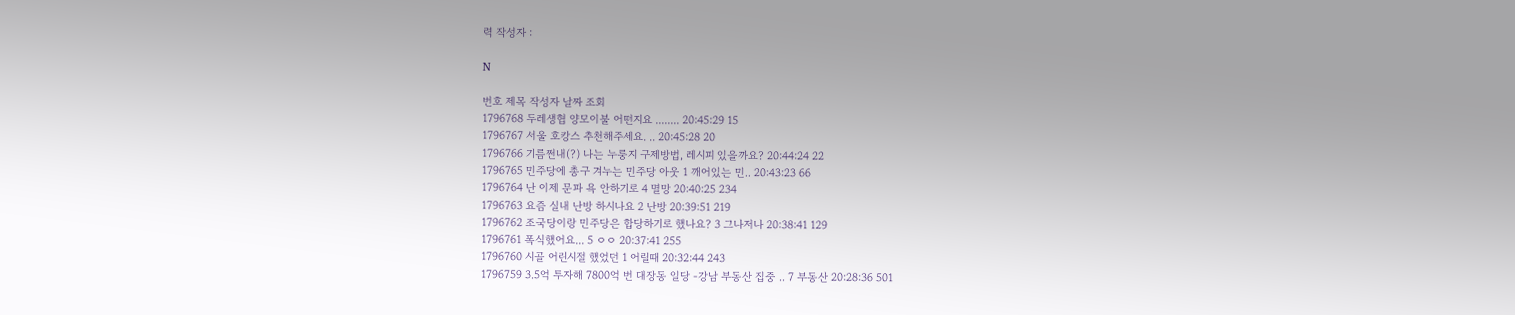력 작성자 :

N

번호 제목 작성자 날짜 조회
1796768 두레생협 양모이불 어떤지요 ........ 20:45:29 15
1796767 서울 호캉스 추천해주세요. .. 20:45:28 20
1796766 기름쩐내(?) 나는 누룽지 구제방법, 레시피 있을까요? 20:44:24 22
1796765 민주당에 총구 겨누는 민주당 아웃 1 깨어있는 민.. 20:43:23 66
1796764 난 이제 문파 욕 안하기로 4 멸망 20:40:25 234
1796763 요즘 실내 난방 하시나요 2 난방 20:39:51 219
1796762 조국당이랑 민주당은 합당하기로 했나요? 3 그나저나 20:38:41 129
1796761 폭식했어요... 5 ㅇㅇ 20:37:41 255
1796760 시골 어린시절 했었던 1 어릴때 20:32:44 243
1796759 3.5억 투자해 7800억 번 대장동 일당 -강남 부동산 집중 .. 7 부동산 20:28:36 501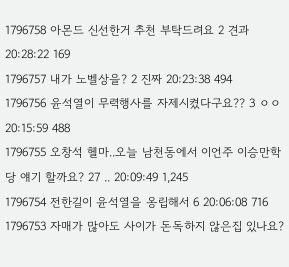1796758 아몬드 신선한거 추천 부탁드려요 2 견과 20:28:22 169
1796757 내가 노벨상을? 2 진짜 20:23:38 494
1796756 윤석열이 무력행사를 자제시켰다구요?? 3 ㅇㅇ 20:15:59 488
1796755 오창석 헬마..오늘 남천동에서 이언주 이승만학당 얘기 할까요? 27 .. 20:09:49 1,245
1796754 전한길이 윤석열을 옹립해서 6 20:06:08 716
1796753 자매가 많아도 사이가 돈독하지 않은집 있나요?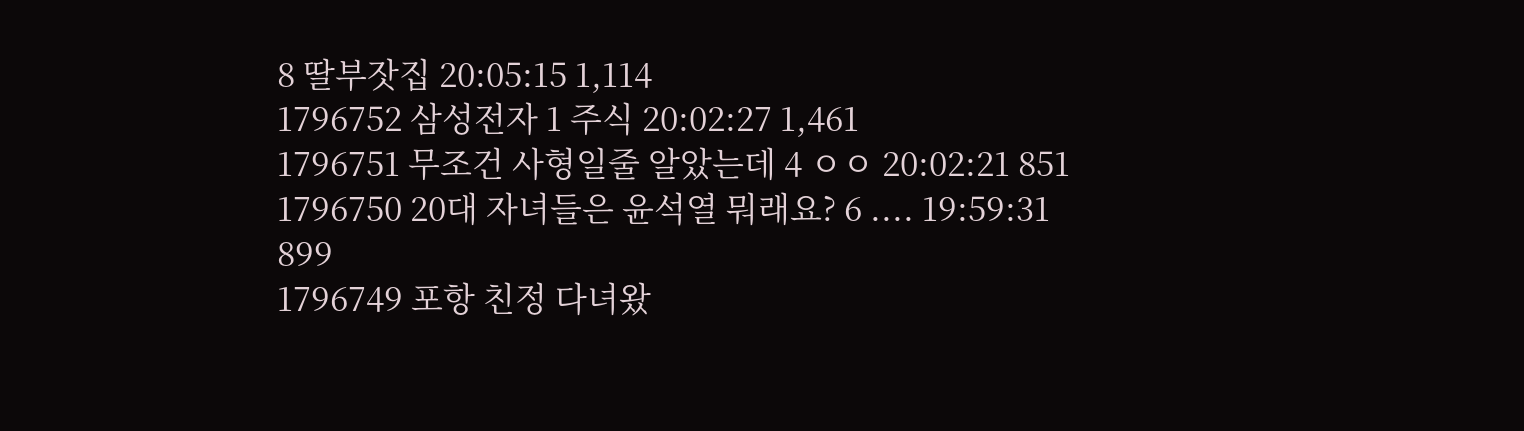8 딸부잣집 20:05:15 1,114
1796752 삼성전자 1 주식 20:02:27 1,461
1796751 무조건 사형일줄 알았는데 4 ㅇㅇ 20:02:21 851
1796750 20대 자녀들은 윤석열 뭐래요? 6 .... 19:59:31 899
1796749 포항 친정 다녀왔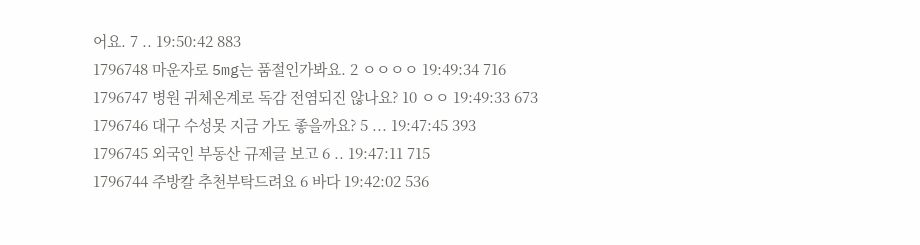어요. 7 .. 19:50:42 883
1796748 마운자로 5mg는 품절인가봐요. 2 ㅇㅇㅇㅇ 19:49:34 716
1796747 병원 귀체온계로 독감 전염되진 않나요? 10 ㅇㅇ 19:49:33 673
1796746 대구 수성못 지금 가도 좋을까요? 5 ... 19:47:45 393
1796745 외국인 부동산 규제글 보고 6 .. 19:47:11 715
1796744 주방칼 추천부탁드려요 6 바다 19:42:02 536